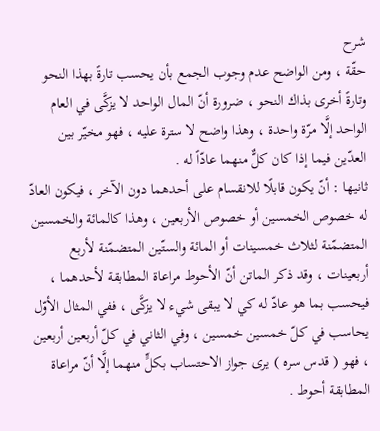شرح
حقّة ، ومن الواضح عدم وجوب الجمع بأن يحسب تارةً بهذا النحو وتارةً أخرى بذاك النحو ، ضرورة أنّ المال الواحد لا يزكَّى في العام الواحد إلَّا مرّة واحدة ، وهذا واضح لا سترة عليه ، فهو مخيّر بين العدّين فيما إذا كان كلٌّ منهما عادّاً له .
ثانيها : أنّ يكون قابلًا للانقسام على أحدهما دون الآخر ، فيكون العادّ له خصوص الخمسين أو خصوص الأربعين ، وهذا كالمائة والخمسين المتضمّنة لثلاث خمسينات أو المائة والستّين المتضمّنة لأربع أربعينات ، وقد ذكر الماتن أنّ الأحوط مراعاة المطابقة لأحدهما ، فيحسب بما هو عادّ له كي لا يبقى شيء لا يزكَّى ، ففي المثال الأوّل يحاسب في كلّ خمسين خمسين ، وفي الثاني في كلّ أربعين أربعين ، فهو ( قدس سره ) يرى جواز الاحتساب بكلٍّ منهما إلَّا أنّ مراعاة المطابقة أحوط .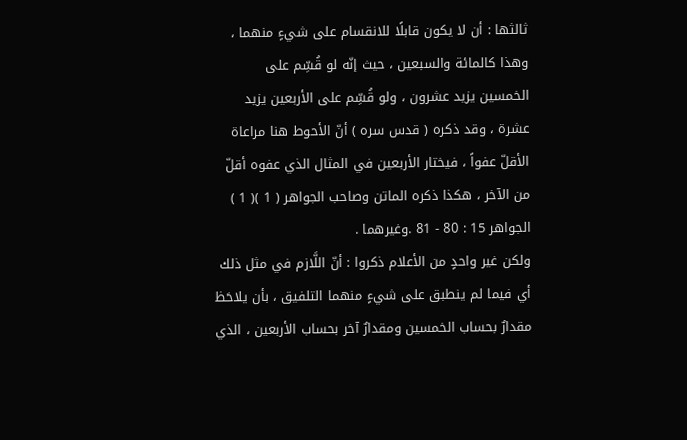ثالثها : أن لا يكون قابلًا للانقسام على شيءٍ منهما ، وهذا كالمائة والسبعين ، حيث إنّه لو قُسِّم على الخمسين يزيد عشرون ، ولو قُسِّم على الأربعين يزيد عشرة ، وقد ذكره ( قدس سره ) أنّ الأحوط هنا مراعاة الأقلّ عفواً ، فيختار الأربعين في المثال الذي عفوه أقلّ من الآخر ، هكذا ذكره الماتن وصاحب الجواهر ( 1 )( 1 ) الجواهر 15 : 80 - 81 .وغيرهما .
ولكن غير واحدٍ من الأعلام ذكروا : أنّ اللَّازم في مثل ذلك أي فيما لم ينطبق على شيءٍ منهما التلفيق ، بأن يلاحَظ مقدارٌ بحساب الخمسين ومقدارٌ آخر بحساب الأربعين ، الذي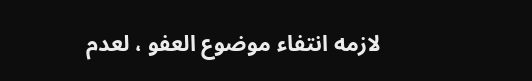لازمه انتفاء موضوع العفو ، لعدم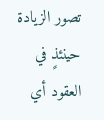تصور الزيادة حينئذٍ في العقود أي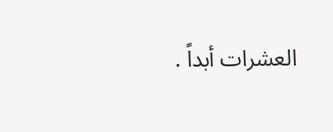العشرات أبداً .